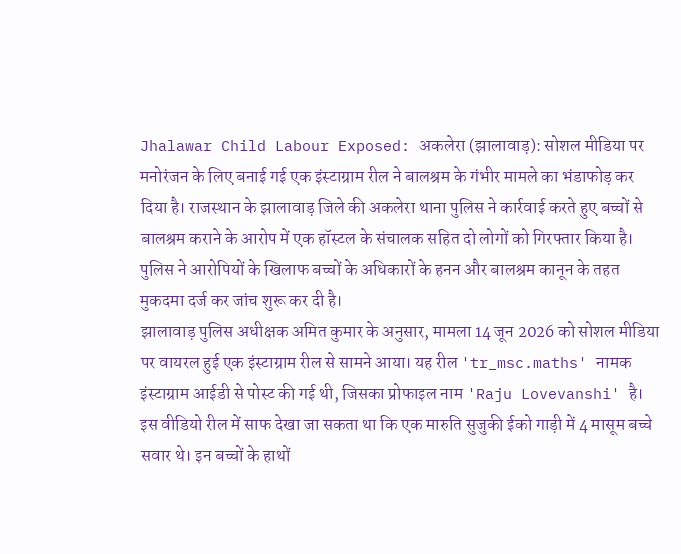Jhalawar Child Labour Exposed: अकलेरा (झालावाड़): सोशल मीडिया पर मनोरंजन के लिए बनाई गई एक इंस्टाग्राम रील ने बालश्रम के गंभीर मामले का भंडाफोड़ कर दिया है। राजस्थान के झालावाड़ जिले की अकलेरा थाना पुलिस ने कार्रवाई करते हुए बच्चों से बालश्रम कराने के आरोप में एक हॉस्टल के संचालक सहित दो लोगों को गिरफ्तार किया है। पुलिस ने आरोपियों के खिलाफ बच्चों के अधिकारों के हनन और बालश्रम कानून के तहत मुकदमा दर्ज कर जांच शुरू कर दी है।
झालावाड़ पुलिस अधीक्षक अमित कुमार के अनुसार, मामला 14 जून 2026 को सोशल मीडिया पर वायरल हुई एक इंस्टाग्राम रील से सामने आया। यह रील 'tr_msc.maths' नामक इंस्टाग्राम आईडी से पोस्ट की गई थी, जिसका प्रोफाइल नाम 'Raju Lovevanshi' है।
इस वीडियो रील में साफ देखा जा सकता था कि एक मारुति सुजुकी ईको गाड़ी में 4 मासूम बच्चे सवार थे। इन बच्चों के हाथों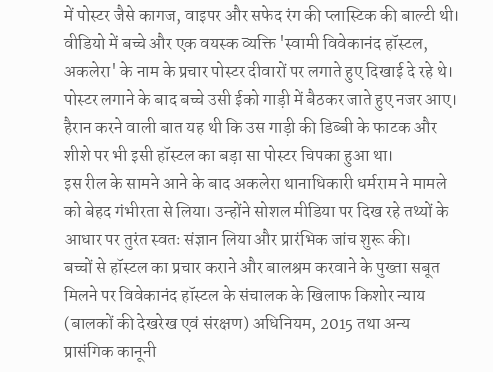में पोस्टर जैसे कागज, वाइपर और सफेद रंग की प्लास्टिक की बाल्टी थी।
वीडियो में बच्चे और एक वयस्क व्यक्ति 'स्वामी विवेकानंद हॉस्टल, अकलेरा' के नाम के प्रचार पोस्टर दीवारों पर लगाते हुए दिखाई दे रहे थे। पोस्टर लगाने के बाद बच्चे उसी ईको गाड़ी में बैठकर जाते हुए नजर आए। हैरान करने वाली बात यह थी कि उस गाड़ी की डिब्बी के फाटक और शीशे पर भी इसी हॉस्टल का बड़ा सा पोस्टर चिपका हुआ था।
इस रील के सामने आने के बाद अकलेरा थानाधिकारी धर्मराम ने मामले को बेहद गंभीरता से लिया। उन्होंने सोशल मीडिया पर दिख रहे तथ्यों के आधार पर तुरंत स्वतः संज्ञान लिया और प्रारंभिक जांच शुरू की।
बच्चों से हॉस्टल का प्रचार कराने और बालश्रम करवाने के पुख्ता सबूत मिलने पर विवेकानंद हॉस्टल के संचालक के खिलाफ किशोर न्याय (बालकों की देखरेख एवं संरक्षण) अधिनियम, 2015 तथा अन्य प्रासंगिक कानूनी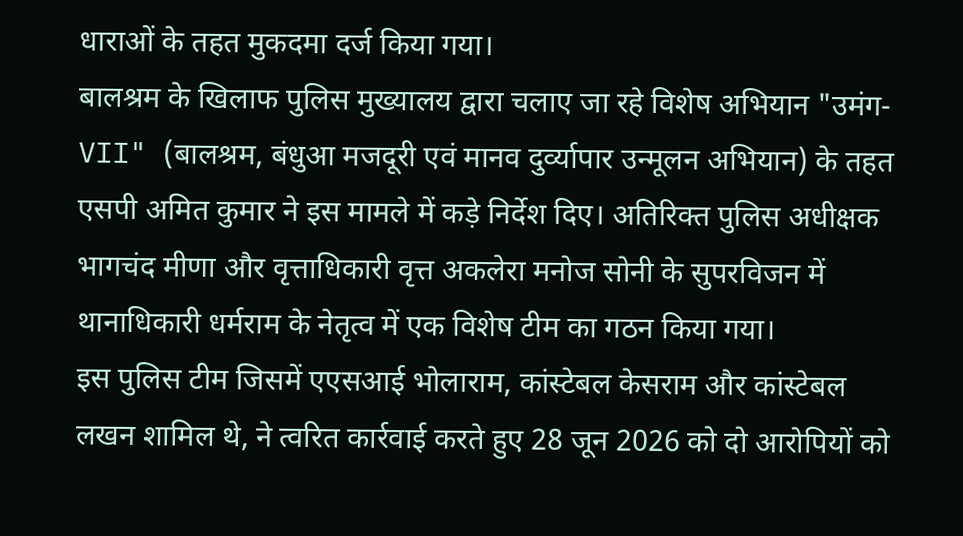धाराओं के तहत मुकदमा दर्ज किया गया।
बालश्रम के खिलाफ पुलिस मुख्यालय द्वारा चलाए जा रहे विशेष अभियान "उमंग-VII" (बालश्रम, बंधुआ मजदूरी एवं मानव दुर्व्यापार उन्मूलन अभियान) के तहत एसपी अमित कुमार ने इस मामले में कड़े निर्देश दिए। अतिरिक्त पुलिस अधीक्षक भागचंद मीणा और वृत्ताधिकारी वृत्त अकलेरा मनोज सोनी के सुपरविजन में थानाधिकारी धर्मराम के नेतृत्व में एक विशेष टीम का गठन किया गया।
इस पुलिस टीम जिसमें एएसआई भोलाराम, कांस्टेबल केसराम और कांस्टेबल लखन शामिल थे, ने त्वरित कार्रवाई करते हुए 28 जून 2026 को दो आरोपियों को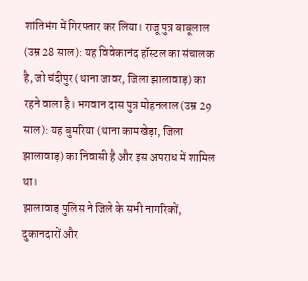शांतिभंग में गिरफ्तार कर लिया। राजू पुत्र बाबूलाल (उम्र 28 साल): यह विवेकानंद हॉस्टल का संचालक है, जो चंदीपुर (थाना जावर, जिला झालावाड़) का रहने वाला है। भगवान दास पुत्र मोहनलाल (उम्र 29 साल): यह बुमरिया (थाना कामखेड़ा, जिला झालावाड़) का निवासी है और इस अपराध में शामिल था।
झालावाड़ पुलिस ने जिले के सभी नागरिकों, दुकानदारों और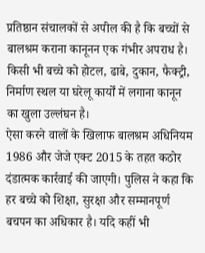प्रतिष्ठान संचालकों से अपील की है कि बच्चों से बालश्रम कराना कानूनन एक गंभीर अपराध है। किसी भी बच्चे को होटल, ढाबे, दुकान, फैक्ट्री, निर्माण स्थल या घरेलू कार्यों में लगाना कानून का खुला उल्लंघन है।
ऐसा करने वालों के खिलाफ बालश्रम अधिनियम 1986 और जेजे एक्ट 2015 के तहत कठोर दंडात्मक कार्रवाई की जाएगी। पुलिस ने कहा कि हर बच्चे को शिक्षा, सुरक्षा और सम्मानपूर्ण बचपन का अधिकार है। यदि कहीं भी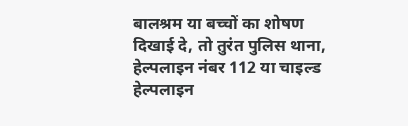बालश्रम या बच्चों का शोषण दिखाई दे, तो तुरंत पुलिस थाना, हेल्पलाइन नंबर 112 या चाइल्ड हेल्पलाइन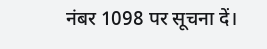नंबर 1098 पर सूचना दें।